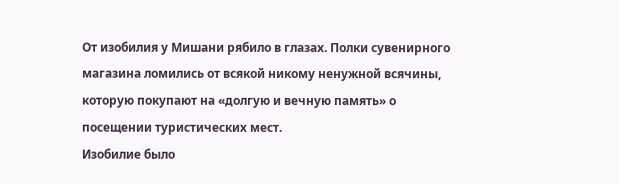От изобилия у Мишани рябило в глазах. Полки сувенирного магазина ломились от всякой никому ненужной всячины, которую покупают на «долгую и вечную память» о посещении туристических мест.
Изобилие было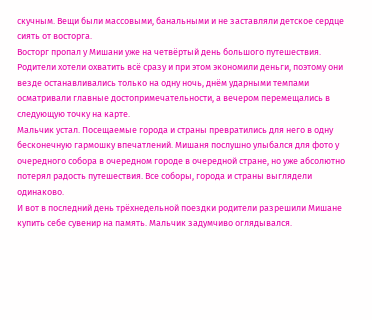скучным. Вещи были массовыми, банальными и не заставляли детское сердце сиять от восторга.
Восторг пропал у Мишани уже на четвёртый день большого путешествия. Родители хотели охватить всё сразу и при этом экономили деньги, поэтому они везде останавливались только на одну ночь, днём ударными темпами осматривали главные достопримечательности, а вечером перемещались в следующую точку на карте.
Мальчик устал. Посещаемые города и страны превратились для него в одну бесконечную гармошку впечатлений. Мишаня послушно улыбался для фото у очередного собора в очередном городе в очередной стране, но уже абсолютно потерял радость путешествия. Все соборы, города и страны выглядели одинаково.
И вот в последний день трёхнедельной поездки родители разрешили Мишане купить себе сувенир на память. Мальчик задумчиво оглядывался.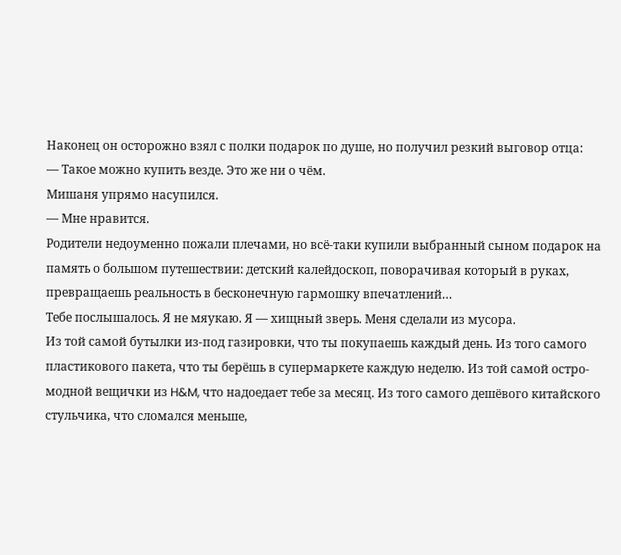Наконец он осторожно взял с полки подарок по душе, но получил резкий выговор отца:
— Такое можно купить везде. Это же ни о чём.
Мишаня упрямо насупился.
— Мне нравится.
Родители недоуменно пожали плечами, но всё-таки купили выбранный сыном подарок на память о большом путешествии: детский калейдоскоп, поворачивая который в руках, превращаешь реальность в бесконечную гармошку впечатлений…
Тебе послышалось. Я не мяукаю. Я — хищный зверь. Меня сделали из мусора.
Из той самой бутылки из-под газировки, что ты покупаешь каждый день. Из того самого пластикового пакета, что ты берёшь в супермаркете каждую неделю. Из той самой остро-модной вещички из H&M, что надоедает тебе за месяц. Из того самого дешёвого китайского стульчика, что сломался меньше,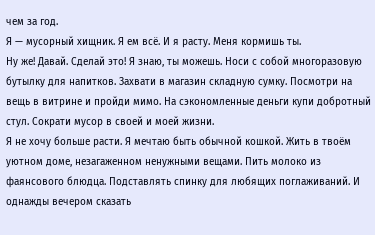чем за год.
Я — мусорный хищник. Я ем всё. И я расту. Меня кормишь ты.
Ну же! Давай. Сделай это! Я знаю, ты можешь. Носи с собой многоразовую бутылку для напитков. Захвати в магазин складную сумку. Посмотри на вещь в витрине и пройди мимо. На сэкономленные деньги купи добротный стул. Сократи мусор в своей и моей жизни.
Я не хочу больше расти. Я мечтаю быть обычной кошкой. Жить в твоём уютном доме, незагаженном ненужными вещами. Пить молоко из фаянсового блюдца. Подставлять спинку для любящих поглаживаний. И однажды вечером сказать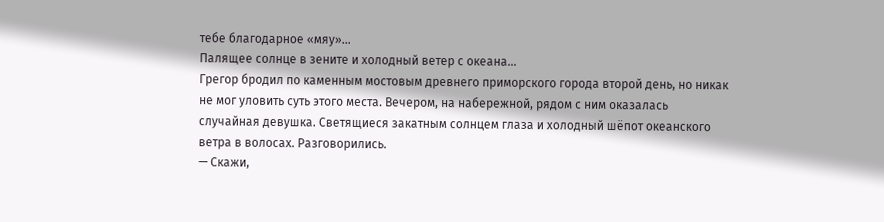тебе благодарное «мяу»…
Палящее солнце в зените и холодный ветер с океана…
Грегор бродил по каменным мостовым древнего приморского города второй день, но никак не мог уловить суть этого места. Вечером, на набережной, рядом с ним оказалась случайная девушка. Светящиеся закатным солнцем глаза и холодный шёпот океанского ветра в волосах. Разговорились.
— Скажи,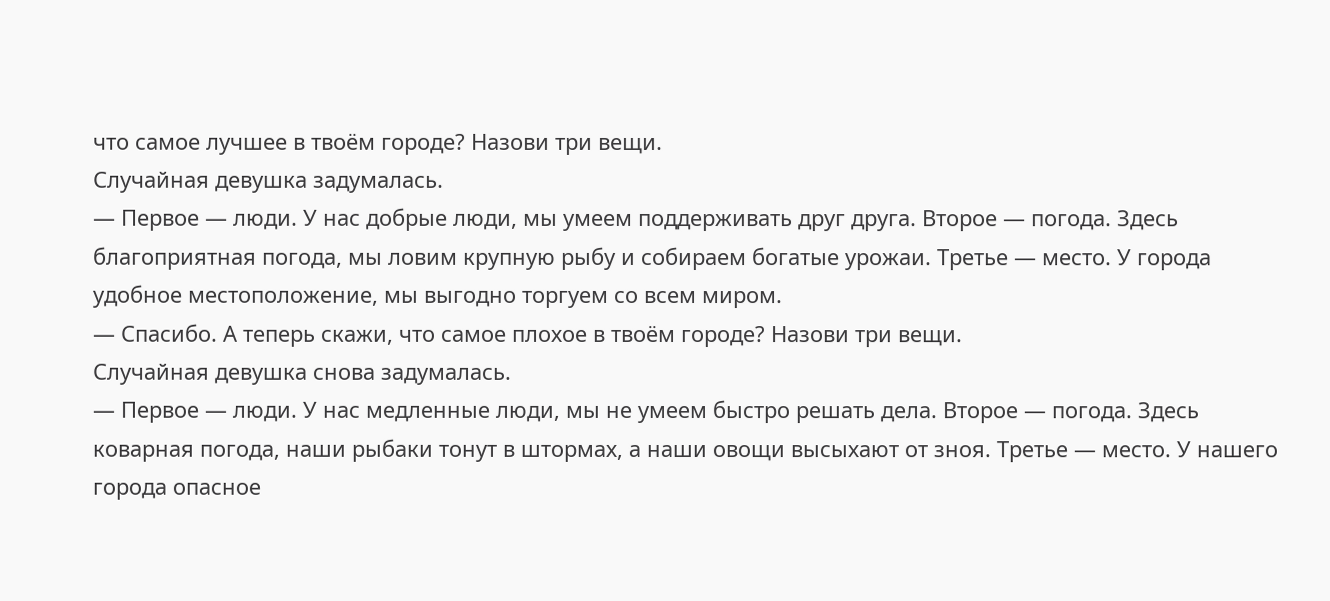что самое лучшее в твоём городе? Назови три вещи.
Случайная девушка задумалась.
— Первое — люди. У нас добрые люди, мы умеем поддерживать друг друга. Второе — погода. Здесь благоприятная погода, мы ловим крупную рыбу и собираем богатые урожаи. Третье — место. У города удобное местоположение, мы выгодно торгуем со всем миром.
— Спасибо. А теперь скажи, что самое плохое в твоём городе? Назови три вещи.
Случайная девушка снова задумалась.
— Первое — люди. У нас медленные люди, мы не умеем быстро решать дела. Второе — погода. Здесь коварная погода, наши рыбаки тонут в штормах, а наши овощи высыхают от зноя. Третье — место. У нашего города опасное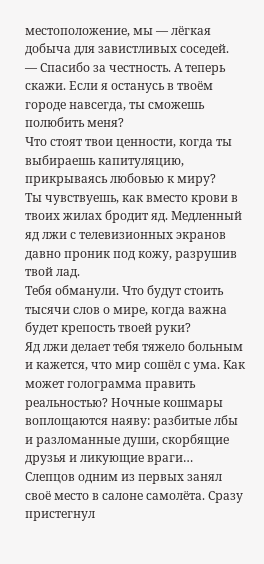местоположение, мы — лёгкая добыча для завистливых соседей.
— Спасибо за честность. А теперь скажи. Если я останусь в твоём городе навсегда, ты сможешь полюбить меня?
Что стоят твои ценности, когда ты выбираешь капитуляцию, прикрываясь любовью к миру?
Ты чувствуешь, как вместо крови в твоих жилах бродит яд. Медленный яд лжи с телевизионных экранов давно проник под кожу, разрушив твой лад.
Тебя обманули. Что будут стоить тысячи слов о мире, когда важна будет крепость твоей руки?
Яд лжи делает тебя тяжело больным и кажется, что мир сошёл с ума. Как может голограмма править реальностью? Ночные кошмары воплощаются наяву: разбитые лбы и разломанные души, скорбящие друзья и ликующие враги…
Слепцов одним из первых занял своё место в салоне самолёта. Сразу пристегнул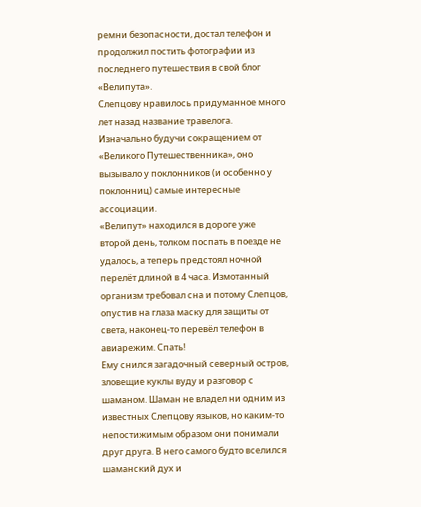ремни безопасности, достал телефон и продолжил постить фотографии из последнего путешествия в свой блог «Велипута».
Слепцову нравилось придуманное много лет назад название травелога. Изначально будучи сокращением от «Великого Путешественника», оно вызывало у поклонников (и особенно у поклонниц) самые интересные ассоциации.
«Велипут» находился в дороге уже второй день, толком поспать в поезде не удалось, а теперь предстоял ночной перелёт длиной в 4 часа. Измотанный организм требовал сна и потому Слепцов, опустив на глаза маску для защиты от света, наконец-то перевёл телефон в авиарежим. Спать!
Ему снился загадочный северный остров, зловещие куклы вуду и разговор с шаманом. Шаман не владел ни одним из известных Слепцову языков, но каким-то непостижимым образом они понимали друг друга. В него самого будто вселился шаманский дух и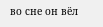во сне он вёл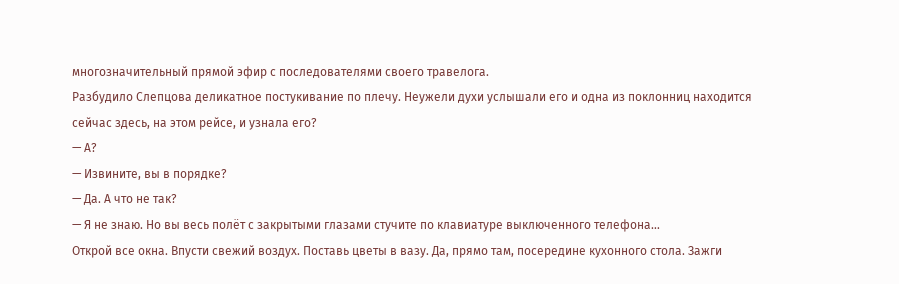многозначительный прямой эфир с последователями своего травелога.
Разбудило Слепцова деликатное постукивание по плечу. Неужели духи услышали его и одна из поклонниц находится сейчас здесь, на этом рейсе, и узнала его?
— А?
— Извините, вы в порядке?
— Да. А что не так?
— Я не знаю. Но вы весь полёт с закрытыми глазами стучите по клавиатуре выключенного телефона…
Открой все окна. Впусти свежий воздух. Поставь цветы в вазу. Да, прямо там, посередине кухонного стола. Зажги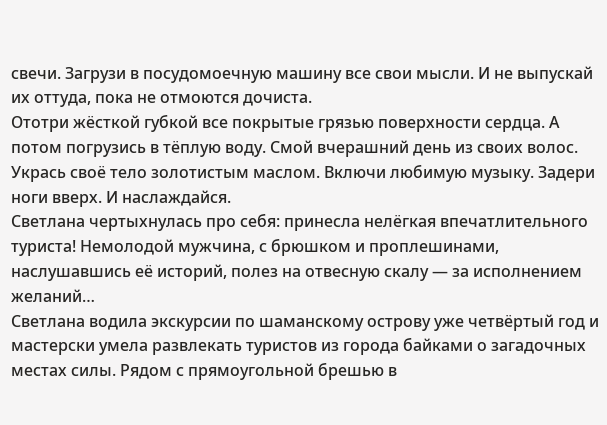свечи. Загрузи в посудомоечную машину все свои мысли. И не выпускай их оттуда, пока не отмоются дочиста.
Ототри жёсткой губкой все покрытые грязью поверхности сердца. А потом погрузись в тёплую воду. Смой вчерашний день из своих волос. Укрась своё тело золотистым маслом. Включи любимую музыку. Задери ноги вверх. И наслаждайся.
Светлана чертыхнулась про себя: принесла нелёгкая впечатлительного туриста! Немолодой мужчина, с брюшком и проплешинами, наслушавшись её историй, полез на отвесную скалу — за исполнением желаний…
Светлана водила экскурсии по шаманскому острову уже четвёртый год и мастерски умела развлекать туристов из города байками о загадочных местах силы. Рядом с прямоугольной брешью в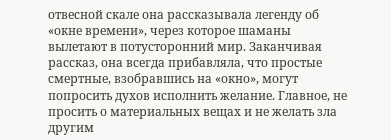отвесной скале она рассказывала легенду об «окне времени», через которое шаманы вылетают в потусторонний мир. Заканчивая рассказ, она всегда прибавляла, что простые смертные, взобравшись на «окно», могут попросить духов исполнить желание. Главное, не просить о материальных вещах и не желать зла другим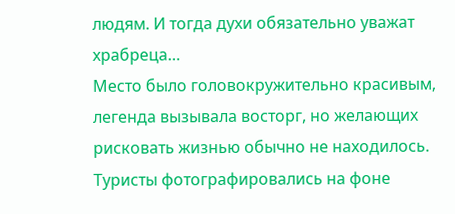людям. И тогда духи обязательно уважат храбреца…
Место было головокружительно красивым, легенда вызывала восторг, но желающих рисковать жизнью обычно не находилось. Туристы фотографировались на фоне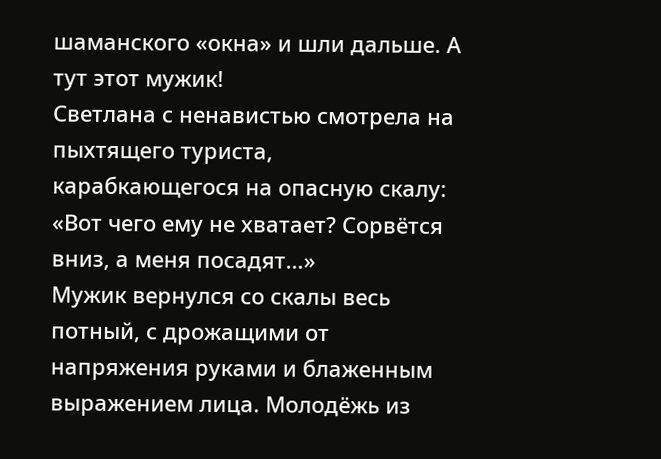шаманского «окна» и шли дальше. А тут этот мужик!
Светлана с ненавистью смотрела на пыхтящего туриста, карабкающегося на опасную скалу: «Вот чего ему не хватает? Сорвётся вниз, а меня посадят…»
Мужик вернулся со скалы весь потный, с дрожащими от напряжения руками и блаженным выражением лица. Молодёжь из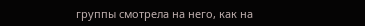группы смотрела на него, как на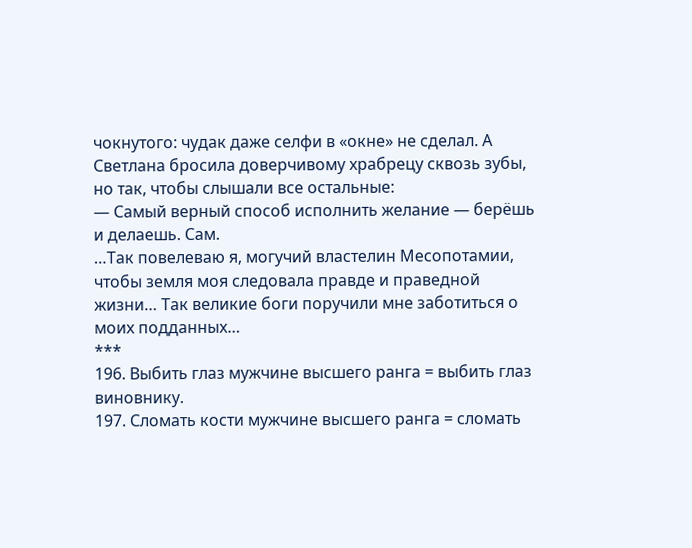чокнутого: чудак даже селфи в «окне» не сделал. А Светлана бросила доверчивому храбрецу сквозь зубы, но так, чтобы слышали все остальные:
— Самый верный способ исполнить желание — берёшь и делаешь. Сам.
…Так повелеваю я, могучий властелин Месопотамии, чтобы земля моя следовала правде и праведной жизни… Так великие боги поручили мне заботиться о моих подданных…
***
196. Выбить глаз мужчине высшего ранга = выбить глаз виновнику.
197. Сломать кости мужчине высшего ранга = сломать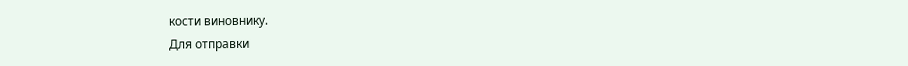кости виновнику.
Для отправки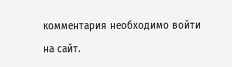комментария необходимо войти на сайт.